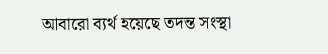আবারো ব্যর্থ হয়েছে তদন্ত সংস্থা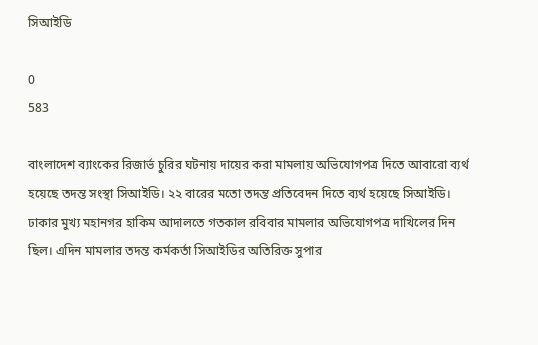সিআইডি

0
583

বাংলাদেশ ব্যাংকের রিজার্ভ চুরির ঘটনায় দায়ের করা মামলায় অভিযোগপত্র দিতে আবারো ব্যর্থ হয়েছে তদন্ত সংস্থা সিআইডি। ২২ বারের মতো তদন্ত প্রতিবেদন দিতে ব্যর্থ হয়েছে সিআইডি। ঢাকার মুখ্য মহানগর হাকিম আদালতে গতকাল রবিবার মামলার অভিযোগপত্র দাখিলের দিন ছিল। এদিন মামলার তদন্ত কর্মকর্তা সিআইডির অতিরিক্ত সুপার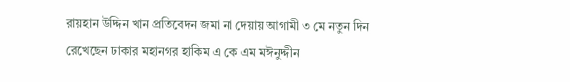রায়হান উদ্দিন খান প্রতিবেদন জমা না দেয়ায় আগামী ৩ মে নতুন দিন রেখেছেন ঢাকার মহানগর হাকিম এ কে এম মঈনুদ্দীন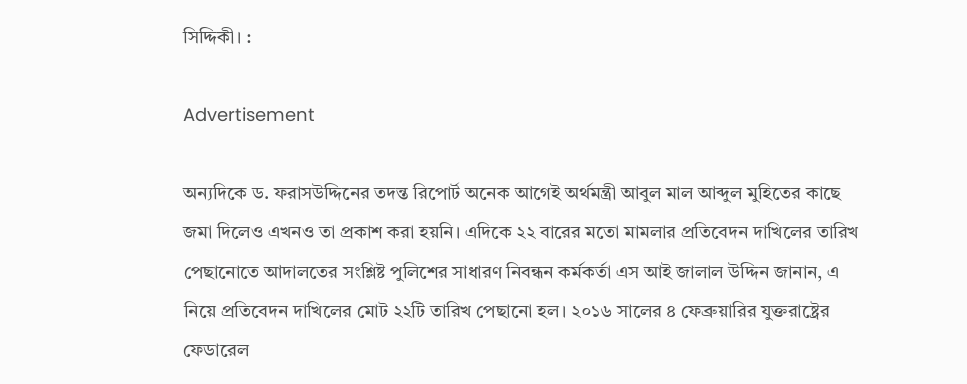সিদ্দিকী। :

Advertisement

অন্যদিকে ড. ফরাসউদ্দিনের তদন্ত রিপোর্ট অনেক আগেই অর্থমন্ত্রী আবুল মাল আব্দুল মুহিতের কাছে জমা দিলেও এখনও তা প্রকাশ করা হয়নি। এদিকে ২২ বারের মতো মামলার প্রতিবেদন দাখিলের তারিখ পেছানোতে আদালতের সংশ্লিষ্ট পুলিশের সাধারণ নিবন্ধন কর্মকর্তা এস আই জালাল উদ্দিন জানান, এ নিয়ে প্রতিবেদন দাখিলের মোট ২২টি তারিখ পেছানো হল। ২০১৬ সালের ৪ ফেব্রুয়ারির যুক্তরাষ্ট্রের ফেডারেল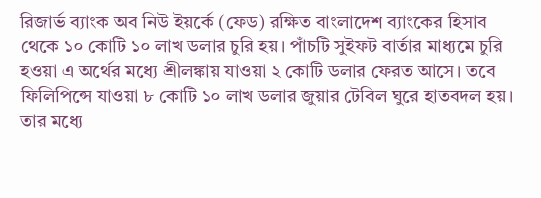রিজার্ভ ব্যাংক অব নিউ ইয়র্কে (ফেড) রক্ষিত বাংলাদেশ ব্যাংকের হিসাব থেকে ১০ কোটি ১০ লাখ ডলার চুরি হয়। পাঁচটি সুইফট বার্তার মাধ্যমে চুরি হওয়া এ অর্থের মধ্যে শ্রীলঙ্কায় যাওয়া ২ কোটি ডলার ফেরত আসে। তবে ফিলিপিন্সে যাওয়া ৮ কোটি ১০ লাখ ডলার জুয়ার টেবিল ঘুরে হাতবদল হয়। তার মধ্যে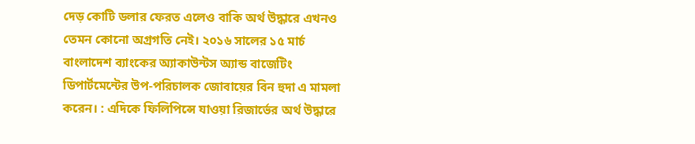দেড় কোটি ডলার ফেরত এলেও বাকি অর্থ উদ্ধারে এখনও তেমন কোনো অগ্রগতি নেই। ২০১৬ সালের ১৫ মার্চ বাংলাদেশ ব্যাংকের অ্যাকাউন্টস অ্যান্ড বাজেটিং ডিপার্টমেন্টের উপ-পরিচালক জোবায়ের বিন হুদা এ মামলা করেন। : এদিকে ফিলিপিন্সে যাওয়া রিজার্ভের অর্থ উদ্ধারে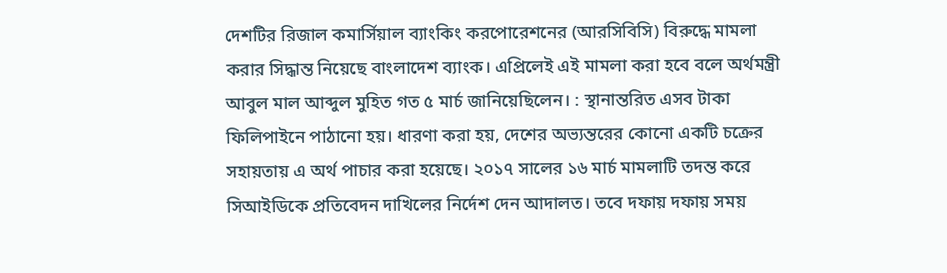দেশটির রিজাল কমার্সিয়াল ব্যাংকিং করপোরেশনের (আরসিবিসি) বিরুদ্ধে মামলা করার সিদ্ধান্ত নিয়েছে বাংলাদেশ ব্যাংক। এপ্রিলেই এই মামলা করা হবে বলে অর্থমন্ত্রী আবুল মাল আব্দুল মুহিত গত ৫ মার্চ জানিয়েছিলেন। : স্থানান্তরিত এসব টাকা ফিলিপাইনে পাঠানো হয়। ধারণা করা হয়, দেশের অভ্যন্তরের কোনো একটি চক্রের সহায়তায় এ অর্থ পাচার করা হয়েছে। ২০১৭ সালের ১৬ মার্চ মামলাটি তদন্ত করে সিআইডিকে প্রতিবেদন দাখিলের নির্দেশ দেন আদালত। তবে দফায় দফায় সময়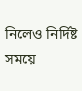নিলেও নির্দিষ্ট সময়ে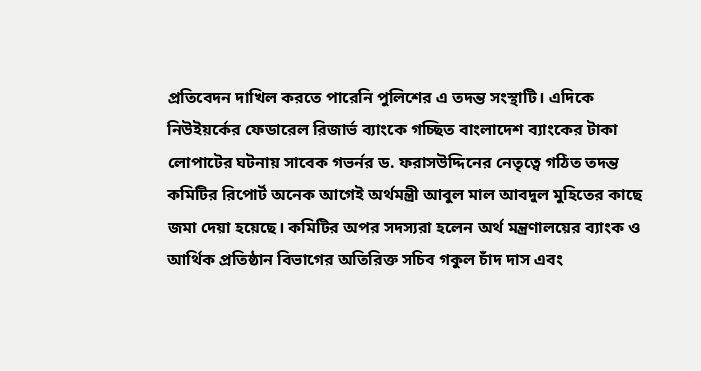প্রতিবেদন দাখিল করতে পারেনি পুলিশের এ তদন্ত সংস্থাটি। এদিকে নিউইয়র্কের ফেডারেল রিজার্ভ ব্যাংকে গচ্ছিত বাংলাদেশ ব্যাংকের টাকা লোপাটের ঘটনায় সাবেক গভর্নর ড. ফরাসউদ্দিনের নেতৃত্বে গঠিত তদন্ত কমিটির রিপোর্ট অনেক আগেই অর্থমন্ত্রী আবুল মাল আবদুল মুহিতের কাছে জমা দেয়া হয়েছে। কমিটির অপর সদস্যরা হলেন অর্থ মন্ত্রণালয়ের ব্যাংক ও আর্থিক প্রতিষ্ঠান বিভাগের অতিরিক্ত সচিব গকুল চাঁদ দাস এবং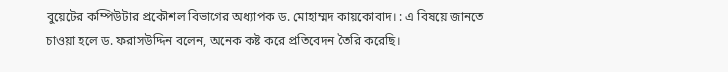বুয়েটের কম্পিউটার প্রকৌশল বিভাগের অধ্যাপক ড. মোহাম্মদ কায়কোবাদ। : এ বিষয়ে জানতে চাওয়া হলে ড. ফরাসউদ্দিন বলেন, অনেক কষ্ট করে প্রতিবেদন তৈরি করেছি।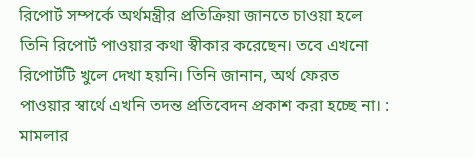রিপোর্ট সম্পর্কে অর্থমন্ত্রীর প্রতিক্রিয়া জানতে চাওয়া হলে তিনি রিপোর্ট পাওয়ার কথা স্বীকার করেছেন। তবে এখনো রিপোর্টটি খুলে দেখা হয়নি। তিনি জানান, অর্থ ফেরত পাওয়ার স্বার্থে এখনি তদন্ত প্রতিবেদন প্রকাশ করা হচ্ছে না। : মামলার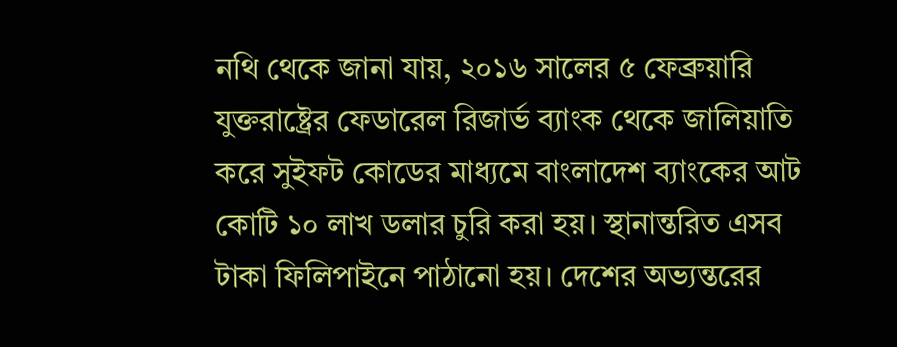নথি থেকে জানা যায়, ২০১৬ সালের ৫ ফেব্রুয়ারি যুক্তরাষ্ট্রের ফেডারেল রিজার্ভ ব্যাংক থেকে জালিয়াতি করে সুইফট কোডের মাধ্যমে বাংলাদেশ ব্যাংকের আট কোটি ১০ লাখ ডলার চুরি করা হয়। স্থানান্তরিত এসব টাকা ফিলিপাইনে পাঠানো হয়। দেশের অভ্যন্তরের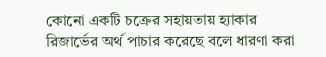কোনো একটি চক্রের সহায়তায় হ্যাকার রিজার্ভের অর্থ পাচার করেছে বলে ধারণা করা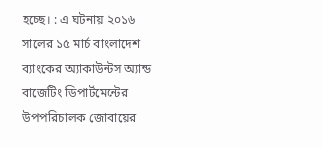হচ্ছে। : এ ঘটনায় ২০১৬ সালের ১৫ মার্চ বাংলাদেশ ব্যাংকের অ্যাকাউন্টস অ্যান্ড বাজেটিং ডিপার্টমেন্টের উপপরিচালক জোবায়ের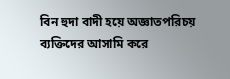বিন হুদা বাদী হয়ে অজ্ঞাতপরিচয় ব্যক্তিদের আসামি করে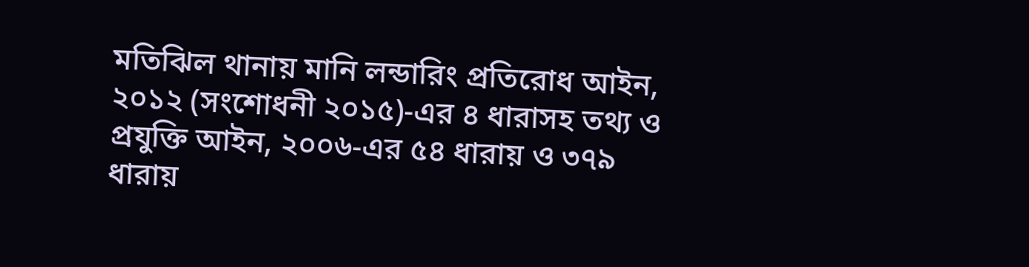মতিঝিল থানায় মানি লন্ডারিং প্রতিরোধ আইন, ২০১২ (সংশোধনী ২০১৫)-এর ৪ ধারাসহ তথ্য ও প্রযুক্তি আইন, ২০০৬-এর ৫৪ ধারায় ও ৩৭৯ ধারায়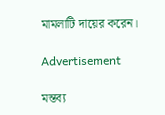মামলাটি দায়ের করেন।

Advertisement

মন্তব্য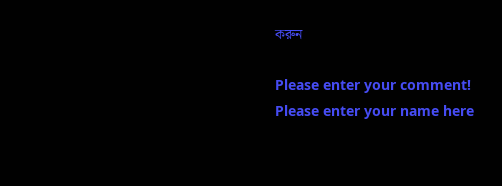করুন

Please enter your comment!
Please enter your name here